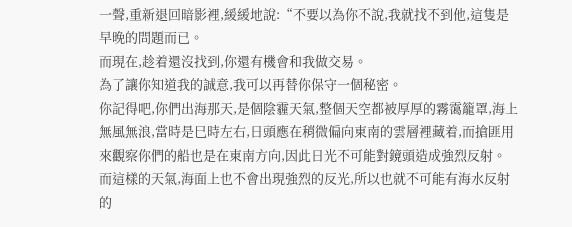一聲,重新退回暗影裡,緩緩地說:“不要以為你不說,我就找不到他,這隻是早晚的問題而已。
而現在,趁着還沒找到,你還有機會和我做交易。
為了讓你知道我的誠意,我可以再替你保守一個秘密。
你記得吧,你們出海那天,是個陰霾天氣,整個天空都被厚厚的霧霭籠罩,海上無風無浪,當時是巳時左右,日頭應在稍微偏向東南的雲層裡藏着,而搶匪用來觀察你們的船也是在東南方向,因此日光不可能對鏡頭造成強烈反射。
而這樣的天氣,海面上也不會出現強烈的反光,所以也就不可能有海水反射的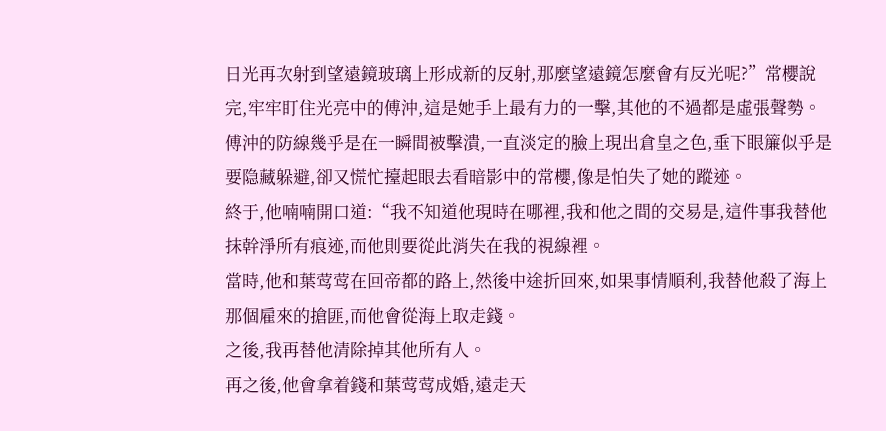日光再次射到望遠鏡玻璃上形成新的反射,那麼望遠鏡怎麼會有反光呢?”常櫻說完,牢牢盯住光亮中的傅沖,這是她手上最有力的一擊,其他的不過都是虛張聲勢。
傅沖的防線幾乎是在一瞬間被擊潰,一直淡定的臉上現出倉皇之色,垂下眼簾似乎是要隐藏躲避,卻又慌忙擡起眼去看暗影中的常櫻,像是怕失了她的蹤迹。
終于,他喃喃開口道:“我不知道他現時在哪裡,我和他之間的交易是,這件事我替他抹幹淨所有痕迹,而他則要從此消失在我的視線裡。
當時,他和葉莺莺在回帝都的路上,然後中途折回來,如果事情順利,我替他殺了海上那個雇來的搶匪,而他會從海上取走錢。
之後,我再替他清除掉其他所有人。
再之後,他會拿着錢和葉莺莺成婚,遠走天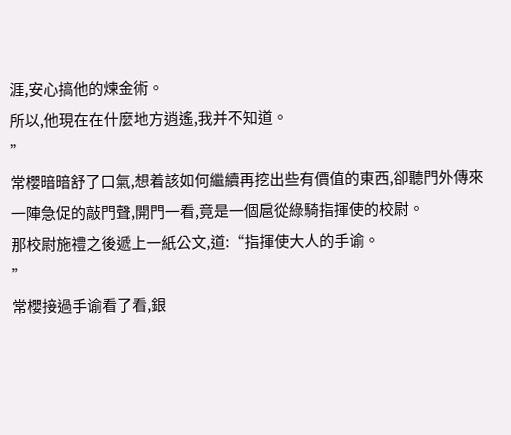涯,安心搞他的煉金術。
所以,他現在在什麼地方逍遙,我并不知道。
”
常櫻暗暗舒了口氣,想着該如何繼續再挖出些有價值的東西,卻聽門外傳來一陣急促的敲門聲,開門一看,竟是一個扈從綠騎指揮使的校尉。
那校尉施禮之後遞上一紙公文,道:“指揮使大人的手谕。
”
常櫻接過手谕看了看,銀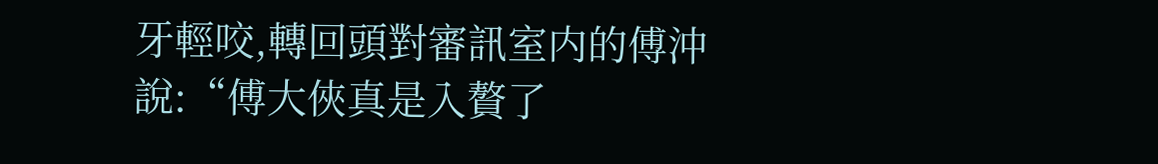牙輕咬,轉回頭對審訊室内的傅沖說:“傅大俠真是入贅了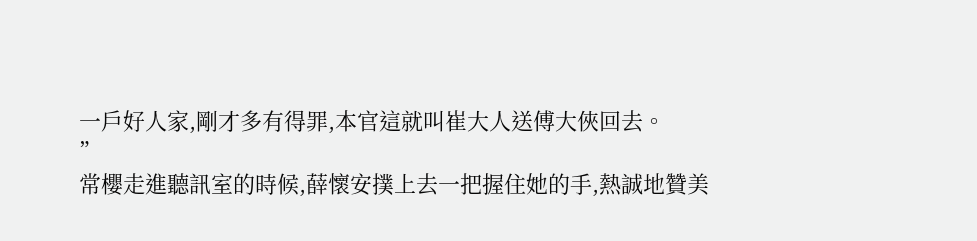一戶好人家,剛才多有得罪,本官這就叫崔大人送傅大俠回去。
”
常櫻走進聽訊室的時候,薛懷安撲上去一把握住她的手,熱誠地贊美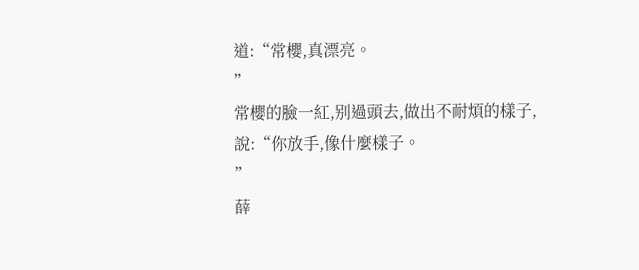道:“常櫻,真漂亮。
”
常櫻的臉一紅,别過頭去,做出不耐煩的樣子,說:“你放手,像什麼樣子。
”
薛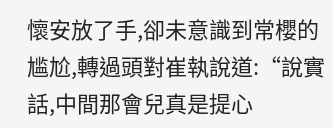懷安放了手,卻未意識到常櫻的尴尬,轉過頭對崔執說道:“說實話,中間那會兒真是提心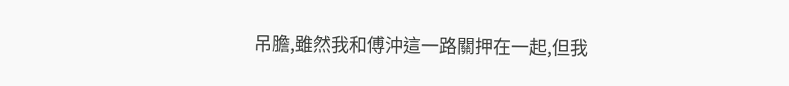吊膽,雖然我和傅沖這一路關押在一起,但我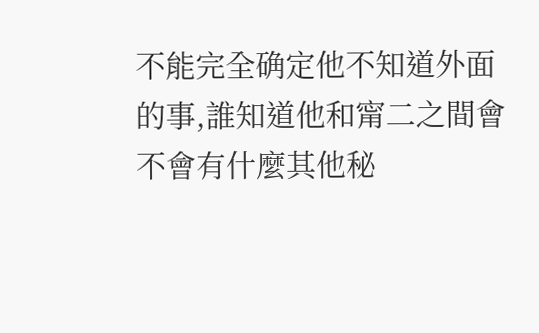不能完全确定他不知道外面的事,誰知道他和甯二之間會不會有什麼其他秘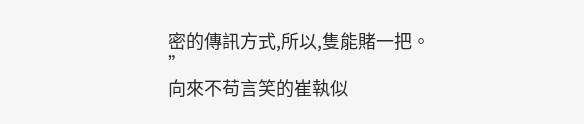密的傳訊方式,所以,隻能賭一把。
”
向來不苟言笑的崔執似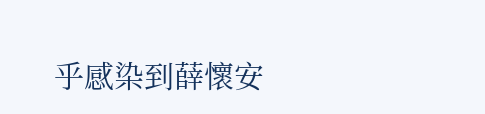乎感染到薛懷安